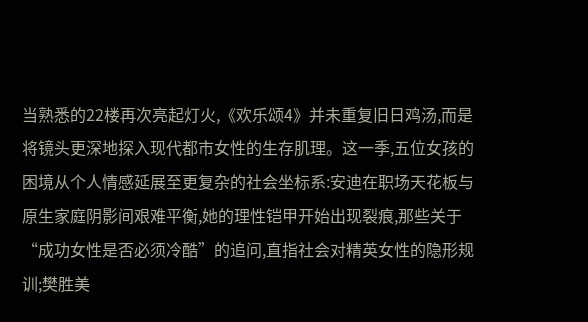当熟悉的22楼再次亮起灯火,《欢乐颂4》并未重复旧日鸡汤,而是将镜头更深地探入现代都市女性的生存肌理。这一季,五位女孩的困境从个人情感延展至更复杂的社会坐标系:安迪在职场天花板与原生家庭阴影间艰难平衡,她的理性铠甲开始出现裂痕,那些关于“成功女性是否必须冷酷”的追问,直指社会对精英女性的隐形规训;樊胜美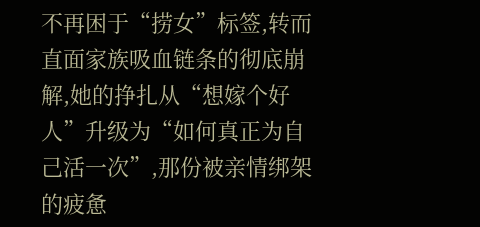不再困于“捞女”标签,转而直面家族吸血链条的彻底崩解,她的挣扎从“想嫁个好人”升级为“如何真正为自己活一次”,那份被亲情绑架的疲惫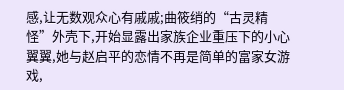感,让无数观众心有戚戚;曲筱绡的“古灵精怪”外壳下,开始显露出家族企业重压下的小心翼翼,她与赵启平的恋情不再是简单的富家女游戏,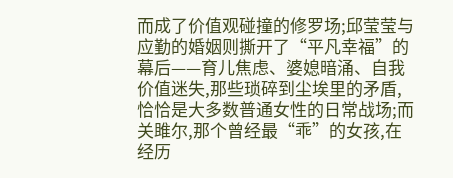而成了价值观碰撞的修罗场;邱莹莹与应勤的婚姻则撕开了“平凡幸福”的幕后——育儿焦虑、婆媳暗涌、自我价值迷失,那些琐碎到尘埃里的矛盾,恰恰是大多数普通女性的日常战场;而关雎尔,那个曾经最“乖”的女孩,在经历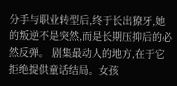分手与职业转型后,终于长出獠牙,她的叛逆不是突然,而是长期压抑后的必然反弹。 剧集最动人的地方,在于它拒绝提供童话结局。女孩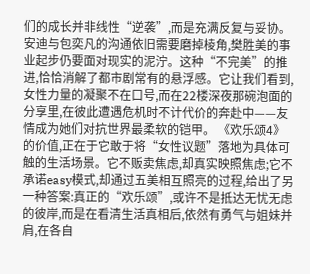们的成长并非线性“逆袭”,而是充满反复与妥协。安迪与包奕凡的沟通依旧需要磨掉棱角,樊胜美的事业起步仍要面对现实的泥泞。这种“不完美”的推进,恰恰消解了都市剧常有的悬浮感。它让我们看到,女性力量的凝聚不在口号,而在22楼深夜那碗泡面的分享里,在彼此遭遇危机时不计代价的奔赴中——友情成为她们对抗世界最柔软的铠甲。 《欢乐颂4》的价值,正在于它敢于将“女性议题”落地为具体可触的生活场景。它不贩卖焦虑,却真实映照焦虑;它不承诺easy模式,却通过五美相互照亮的过程,给出了另一种答案:真正的“欢乐颂”,或许不是抵达无忧无虑的彼岸,而是在看清生活真相后,依然有勇气与姐妹并肩,在各自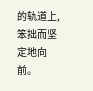的轨道上,笨拙而坚定地向前。